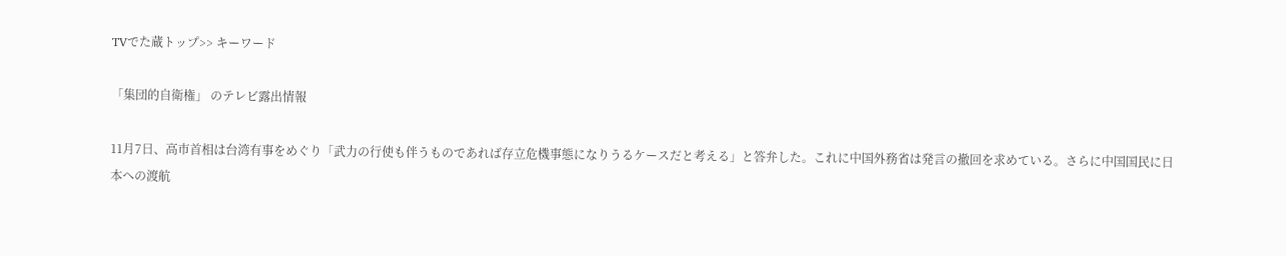TVでた蔵トップ>> キーワード

「集団的自衛権」 のテレビ露出情報

11月7日、高市首相は台湾有事をめぐり「武力の行使も伴うものであれば存立危機事態になりうるケースだと考える」と答弁した。これに中国外務省は発言の撤回を求めている。さらに中国国民に日本への渡航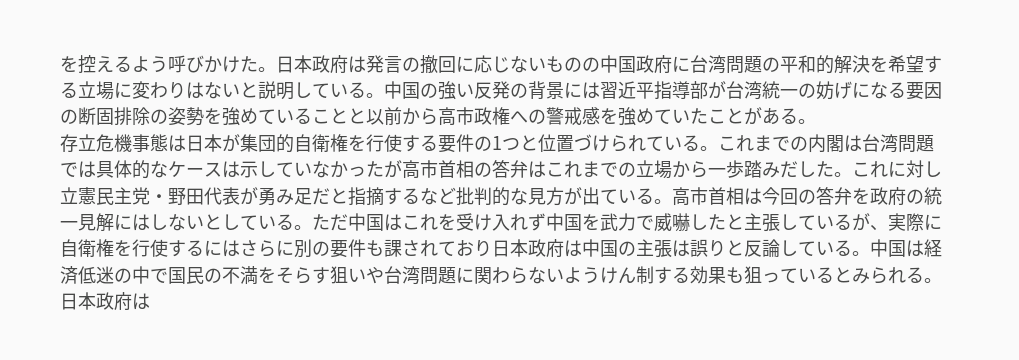を控えるよう呼びかけた。日本政府は発言の撤回に応じないものの中国政府に台湾問題の平和的解決を希望する立場に変わりはないと説明している。中国の強い反発の背景には習近平指導部が台湾統一の妨げになる要因の断固排除の姿勢を強めていることと以前から高市政権への警戒感を強めていたことがある。
存立危機事態は日本が集団的自衛権を行使する要件の1つと位置づけられている。これまでの内閣は台湾問題では具体的なケースは示していなかったが高市首相の答弁はこれまでの立場から一歩踏みだした。これに対し立憲民主党・野田代表が勇み足だと指摘するなど批判的な見方が出ている。高市首相は今回の答弁を政府の統一見解にはしないとしている。ただ中国はこれを受け入れず中国を武力で威嚇したと主張しているが、実際に自衛権を行使するにはさらに別の要件も課されており日本政府は中国の主張は誤りと反論している。中国は経済低迷の中で国民の不満をそらす狙いや台湾問題に関わらないようけん制する効果も狙っているとみられる。日本政府は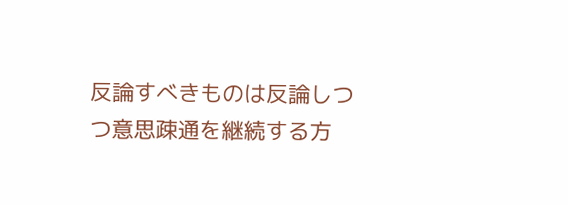反論すべきものは反論しつつ意思疎通を継続する方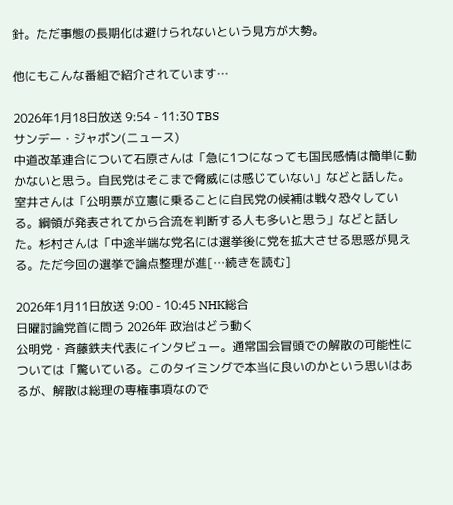針。ただ事態の長期化は避けられないという見方が大勢。

他にもこんな番組で紹介されています…

2026年1月18日放送 9:54 - 11:30 TBS
サンデー・ジャポン(ニュース)
中道改革連合について石原さんは「急に1つになっても国民感情は簡単に動かないと思う。自民党はそこまで脅威には感じていない」などと話した。室井さんは「公明票が立憲に乗ることに自民党の候補は戦々恐々している。綱領が発表されてから合流を判断する人も多いと思う」などと話した。杉村さんは「中途半端な党名には選挙後に党を拡大させる思惑が見える。ただ今回の選挙で論点整理が進[…続きを読む]

2026年1月11日放送 9:00 - 10:45 NHK総合
日曜討論党首に問う 2026年 政治はどう動く
公明党・斉藤鉄夫代表にインタビュー。通常国会冒頭での解散の可能性については「驚いている。このタイミングで本当に良いのかという思いはあるが、解散は総理の専権事項なので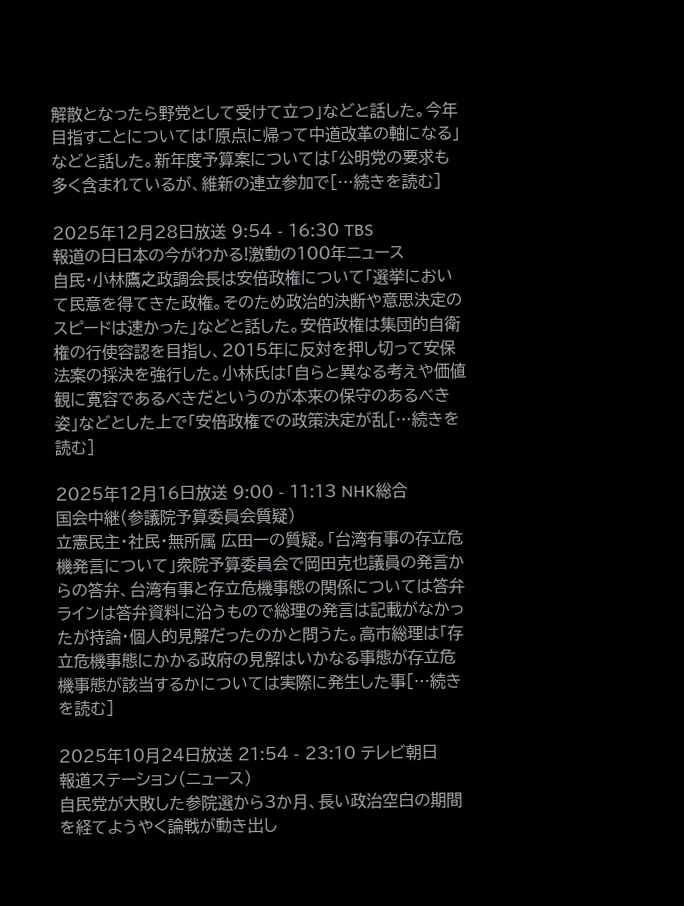解散となったら野党として受けて立つ」などと話した。今年目指すことについては「原点に帰って中道改革の軸になる」などと話した。新年度予算案については「公明党の要求も多く含まれているが、維新の連立参加で[…続きを読む]

2025年12月28日放送 9:54 - 16:30 TBS
報道の日日本の今がわかる!激動の100年ニュース
自民・小林鷹之政調会長は安倍政権について「選挙において民意を得てきた政権。そのため政治的決断や意思決定のスピードは速かった」などと話した。安倍政権は集団的自衛権の行使容認を目指し、2015年に反対を押し切って安保法案の採決を強行した。小林氏は「自らと異なる考えや価値観に寛容であるべきだというのが本来の保守のあるべき姿」などとした上で「安倍政権での政策決定が乱[…続きを読む]

2025年12月16日放送 9:00 - 11:13 NHK総合
国会中継(参議院予算委員会質疑)
立憲民主・社民・無所属 広田一の質疑。「台湾有事の存立危機発言について」衆院予算委員会で岡田克也議員の発言からの答弁、台湾有事と存立危機事態の関係については答弁ラインは答弁資料に沿うもので総理の発言は記載がなかったが持論・個人的見解だったのかと問うた。高市総理は「存立危機事態にかかる政府の見解はいかなる事態が存立危機事態が該当するかについては実際に発生した事[…続きを読む]

2025年10月24日放送 21:54 - 23:10 テレビ朝日
報道ステーション(ニュース)
自民党が大敗した参院選から3か月、長い政治空白の期間を経てようやく論戦が動き出し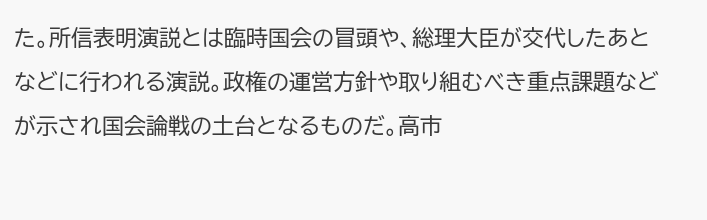た。所信表明演説とは臨時国会の冒頭や、総理大臣が交代したあとなどに行われる演説。政権の運営方針や取り組むべき重点課題などが示され国会論戦の土台となるものだ。高市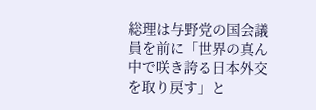総理は与野党の国会議員を前に「世界の真ん中で咲き誇る日本外交を取り戻す」と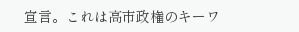宣言。これは高市政権のキーワ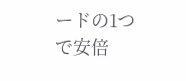ードの1つで安倍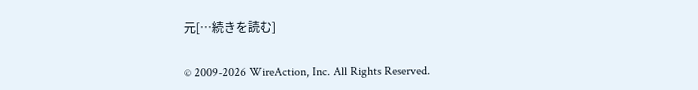元[…続きを読む]

© 2009-2026 WireAction, Inc. All Rights Reserved.